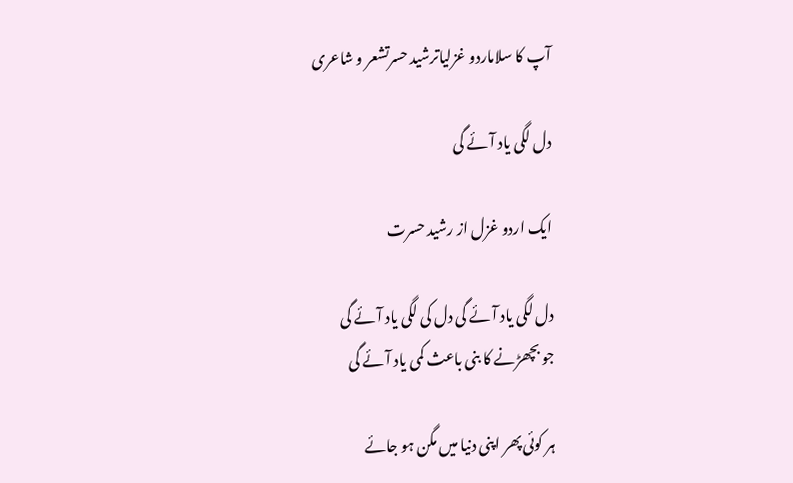آپ کا سلاماردو غزلیاترشید حسرتشعر و شاعری

دل لگی یاد آئے گی

ایک اردو غزل از رشید حسرت

دل لگی یاد آئے گی دل کی لگی یاد آئے گی
جو بچھڑنے کا بنی باعث کمی یاد آئے گی

ہر کوئی پھر اپنی دنیا میں مگن ہو جائے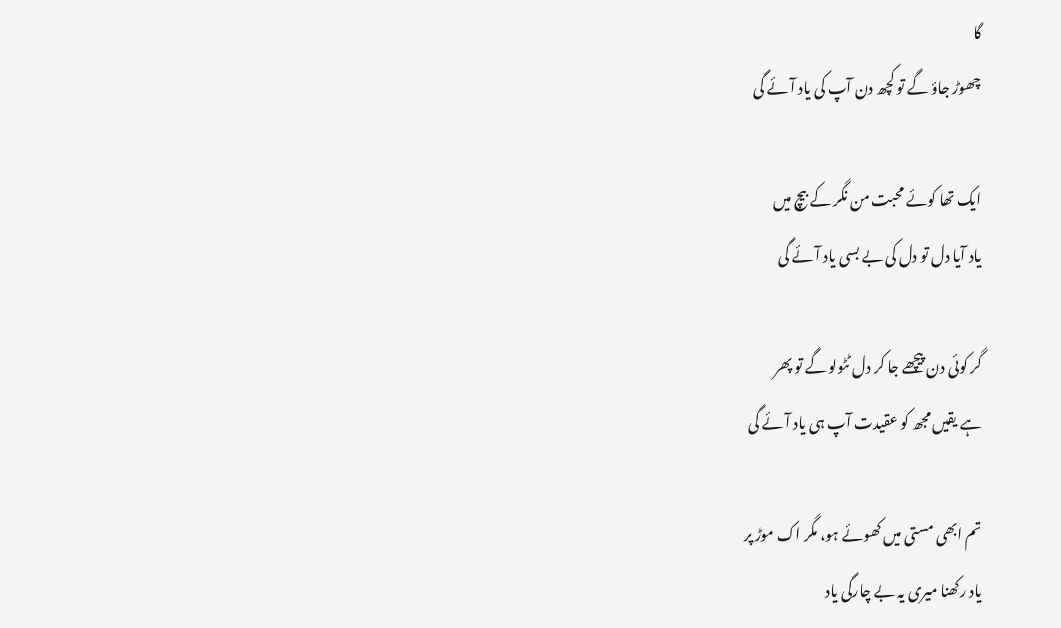گا
چھوڑ جاؤ گے تو کچھ دن آپ کی یاد آئے گی

ایک تھا کوئے محبت من نگر کے بیچ میں
یاد آیا دل تو دل کی بے بسی یاد آئے گی

گر کوئی دن پیچھے جا کر دل ٹٹولو گے تو پھر
ہے یقیں مجھ کو عقیدت آپ ہی یاد آئے گی

تم ابھی مستی میں کھوئے ہو، مگر اک موڑ پر
یاد رکھنا میری یہ بے چارگی یاد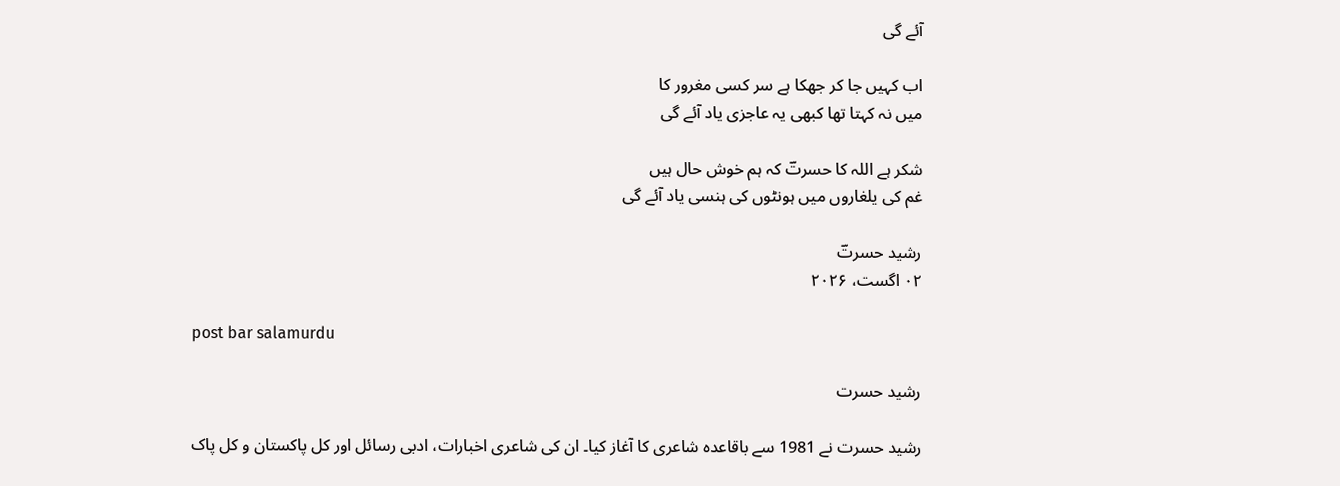آئے گی

اب کہیں جا کر جھکا ہے سر کسی مغرور کا
میں نہ کہتا تھا کبھی یہ عاجزی یاد آئے گی

شکر ہے اللہ کا حسرتؔ کہ ہم خوش حال ہیں
غم کی یلغاروں میں ہونٹوں کی ہنسی یاد آئے گی

رشید حسرتؔ
۰۲ اگست، ۲۰۲۶

post bar salamurdu

رشید حسرت

رشید حسرت نے 1981 سے باقاعدہ شاعری کا آغاز کیا۔ ان کی شاعری اخبارات، ادبی رسائل اور کل پاکستان و کل پاک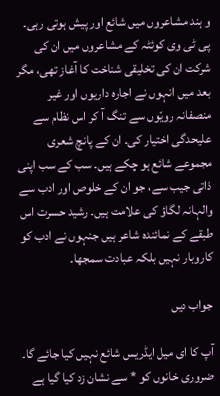و ہند مشاعروں میں شائع اور پیش ہوتی رہی۔ پی ٹی وی کوئٹہ کے مشاعروں میں ان کی شرکت ان کی تخلیقی شناخت کا آغاز تھی، مگر بعد میں انہوں نے اجارہ داریوں اور غیر منصفانہ رویّوں سے تنگ آ کر اس نظام سے علیحدگی اختیار کی۔ ان کے پانچ شعری مجموعے شائع ہو چکے ہیں۔ سب کے سب اپنی ذاتی جیب سے، جو ان کے خلوص اور ادب سے والہانہ لگاؤ کی علامت ہیں۔ رشید حسرت اس طبقے کے نمائندہ شاعر ہیں جنہوں نے ادب کو کاروبار نہیں بلکہ عبادت سمجھا۔

جواب دیں

آپ کا ای میل ایڈریس شائع نہیں کیا جائے گا۔ ضروری خانوں کو * سے نشان زد کیا گیا ہے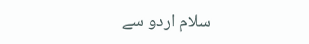سلام اردو سے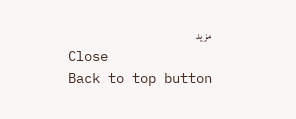مزید
Close
Back to top button